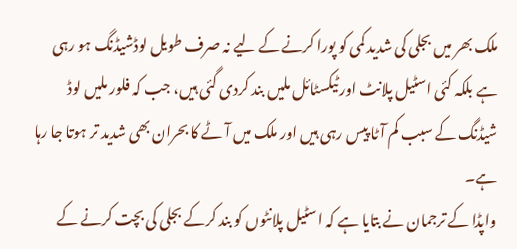ملک بھر میں بجلی کی شدید کمی کو پورا کرنے کے لیے نہ صرف طویل لوڈشیڈنگ ہو رہی ہے بلکہ کئی اسٹیل پلانٹ اور ٹیکسٹائل ملیں بند کردی گئی ہیں، جب کہ فلور ملیں لوڈ شیڈنگ کے سبب کم آٹا پیس رہی ہیں اور ملک میں آٹے کا بحران بھی شدید تر ہوتا جا رہا ہے۔
واپڈا کے ترجمان نے بتایا ہے کہ اسٹیل پلانٹوں کو بند کرکے بجلی کی بچت کرنے کے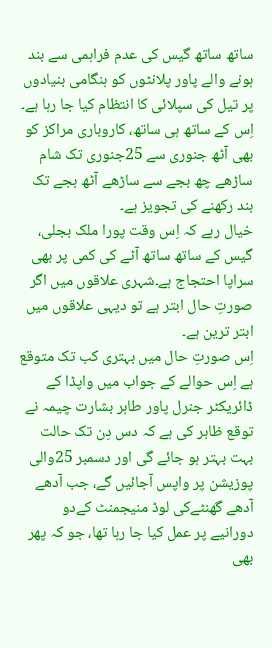ساتھ ساتھ گیس کی عدم فراہمی سے بند ہونے والے پاور پلانٹوں کو ہنگامی بنیادوں پر تیل کی سپلائی کا انتظام کیا جا رہا ہے۔ اِس کے ساتھ ہی ساتھ، کاروباری مراکز کو بھی آٹھ جنوری سے 25جنوری تک شام ساڑھے چھ بجے سے ساڑھے آٹھ بجے تک بند رکھنے کی تجویز ہے۔
خیال رہے کہ اِس وقت پورا ملک بجلی، گیس کے ساتھ ساتھ آٹے کی کمی پر بھی سراپا احتجاج ہے۔شہری علاقوں میں اگر صورتِ حال ابتر ہے تو دیہی علاقوں میں ابتر ترین ہے۔
اِس صورتِ حال میں بہتری کب تک متوقع ہے اِس حوالے کے جواب میں واپڈا کے ڈائریکٹر جنرل پاور طاہر بشارت چیمہ نے توقع ظاہر کی ہے کہ دس دِن تک حالت بہت بہتر ہو جائے گی اور دسمبر 25والی پوزیشن پر واپس آجائیں گے، جب آدھے آدھے گھنٹےکی لوڈ منیجمنٹ کےدو دورانیے پر عمل کیا جا رہا تھا، جو کہ پھر بھی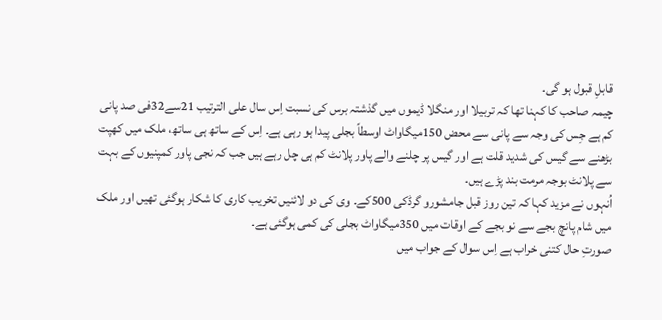قابلِ قبول ہو گی۔
چیمہ صاحب کا کہنا تھا کہ تربیلا اور منگلا ڈیموں میں گذشتہ برس کی نسبت اِس سال علی الترتیب 21سے32فی صد پانی کم ہے جِس کی وجہ سے پانی سے محض 150میگاواٹ اوسطاً بجلی پیدا ہو رہی ہے۔ اِس کے ساتھ ہی ساتھ، ملک میں کھپت بڑھنے سے گیس کی شدید قلت ہے اور گیس پر چلنے والے پاور پلانٹ کم ہی چل رہے ہیں جب کہ نجی پاور کمپنیوں کے بہت سے پلانٹ بوجہ مرمت بند پڑے ہیں۔
اُنہوں نے مزید کہا کہ تین روز قبل جامشورو گرڈکی 500کے۔ وی کی دو لائنیں تخریب کاری کا شکار ہوگئی تھیں اور ملک میں شام پانچ بجے سے نو بجے کے اوقات میں 350میگاواٹ بجلی کی کمی ہوگئی ہے۔
صورتِ حال کتنی خراب ہے اِس سوال کے جواب میں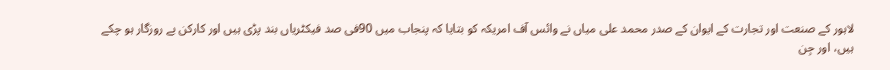لاہور کے صنعت اور تجارت کے ایوان کے صدر محمد علی میاں نے وائس آف امریکہ کو بتایا کہ پنجاب میں 90فی صد فیکٹریاں بند پڑی ہیں اور کارکن بے روزگار ہو چکے ہیں، اور جِن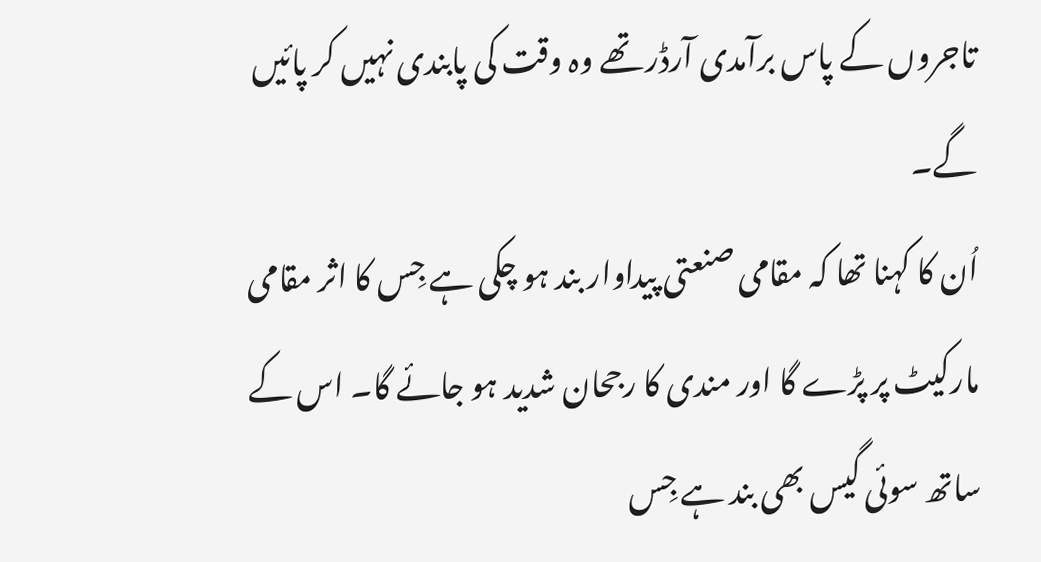تاجروں کے پاس برآمدی آرڈر تھے وہ وقت کی پابندی نہیں کر پائیں گے۔
اُن کا کہنا تھا کہ مقامی صنعتی پیداوار بند ہو چکی ہے جِس کا اثر مقامی مارکیٹ پر پڑے گا اور مندی کا رجحان شدید ہو جائے گا۔ اس کے ساتھ سوئی گیس بھی بند ہے جِس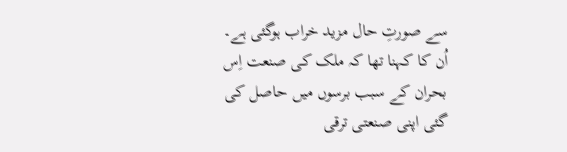سے صورتِ حال مزید خراب ہوگئی ہے۔
اُن کا کہنا تھا کہ ملک کی صنعت اِس بحران کے سبب برسوں میں حاصل کی گئی اپنی صنعتی ترقی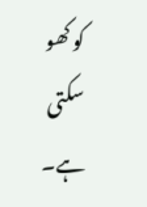کو کھو سکتی ہے۔